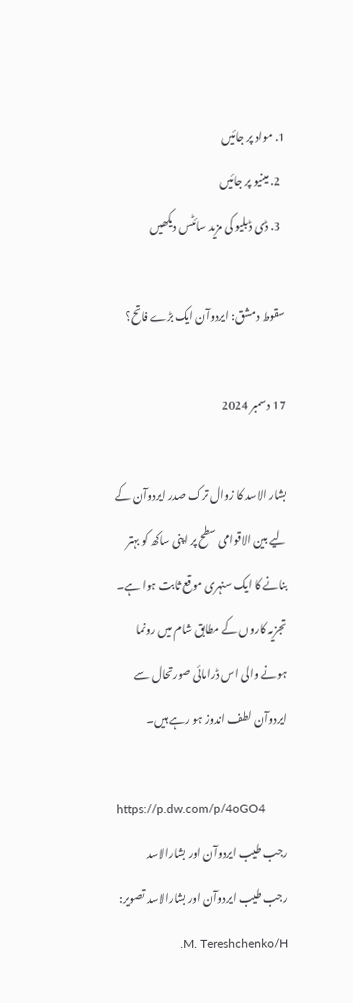1. مواد پر جائیں
  2. مینیو پر جائیں
  3. ڈی ڈبلیو کی مزید سائٹس دیکھیں

سقوط دمشق: ایردوآن ایک بڑے فاتح؟

17 دسمبر 2024

بشار الاسد کا زوال ترک صدر ایردوآن کے لیے بین الاقوامی سطح پر اپنی ساکھ کو بہتر بنانے کا ایک سنہری موقع ثابت ہوا ہے۔ تجزیہ کاروں کے مطابق شام میں رونما ہونے والی اس ڈرامائی صورتحال سے ایردوآن لطف اندوز ہو رہے ہیں۔

https://p.dw.com/p/4oGO4
رجب طیب ایردوآن اور بشارالاسد
رجب طیب ایردوآن اور بشارالاسد تصویر: M. Tereshchenko/H.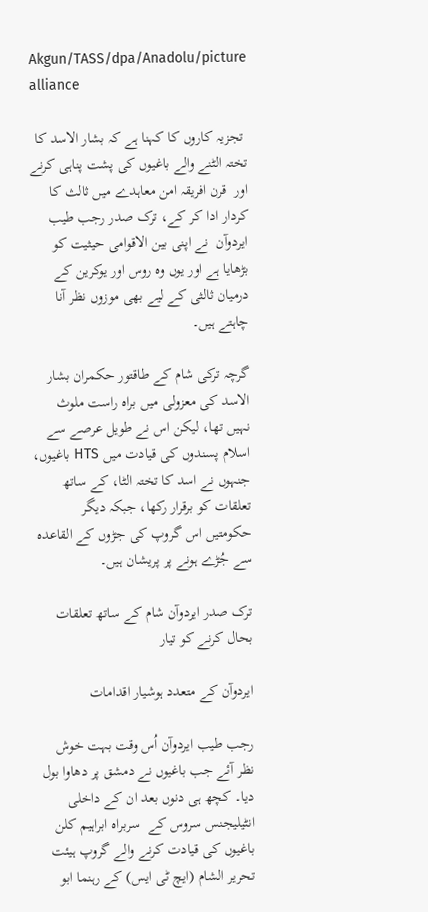Akgun/TASS/dpa/Anadolu/picture alliance

 تجزیہ کاروں کا کہنا ہے کہ بشار الاسد کا تختہ الٹنے والے باغیوں کی پشت پناہی کرنے اور  قرن افریقہ امن معاہدے میں ثالث کا کردار ادا کر کے، ترک صدر رجب طیب ایردوآن  نے اپنی بین الاقوامی حیثیت کو بڑھایا ہے اور یوں وہ روس اور یوکرین کے درمیان ثالثی کے لیے بھی موزوں نظر آنا چاہتے ہیں۔

گرچہ ترکی شام کے طاقتور حکمران بشار الاسد کی معزولی میں براہ راست ملوث نہیں تھا، لیکن اس نے طویل عرصے سے اسلام پسندوں کی قیادت میں HTS باغیوں، جنہوں نے اسد کا تختہ الٹا، کے ساتھ تعلقات کو برقرار رکھا، جبکہ دیگر حکومتیں اس گروپ کی جڑوں کے القاعدہ سے جُڑے ہونے پر پریشان ہیں۔

ترک صدر ایردوآن شام کے ساتھ تعلقات بحال کرنے کو تیار

ایردوآن کے متعدد ہوشیار اقدامات

رجب طیب ایردوآن اُس وقت بہت خوش نظر آئے جب باغیوں نے دمشق پر دھاوا بول دیا۔ کچھ ہی دنوں بعد ان کے داخلی انٹیلیجنس سروس کے  سربراہ ابراہیم کلن باغیوں کی قیادت کرنے والے گروپ ہیئت تحریر الشام (ایچ ٹی ایس) کے رہنما ابو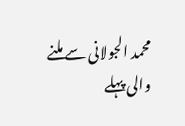محمد الجولانی سے ملنے والی پہلے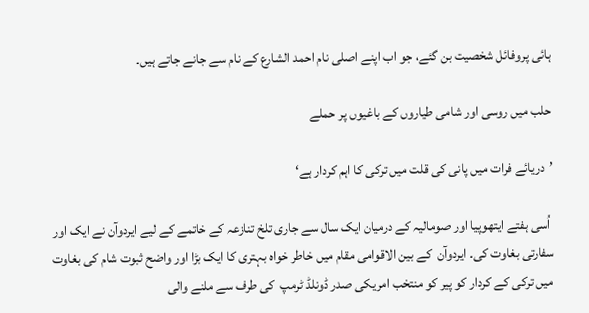ہائی پروفائل شخصیت بن گئے، جو اب اپنے اصلی نام احمد الشارع کے نام سے جانے جاتے ہیں۔

حلب میں روسی اور شامی طیاروں کے باغیوں پر حملے

’دریائے فرات میں پانی کی قلت میں ترکی کا اہم کردار ہے‘

 اُسی ہفتے ایتھوپیا اور صومالیہ کے درمیان ایک سال سے جاری تلخ تنازعہ کے خاتمے کے لیے ایردوآن نے ایک اور سفارتی بغاوت کی۔ ایردوآن  کے بین الاقوامی مقام میں خاطر خواہ بہتری کا ایک بڑا اور واضح ثبوت شام کی بغاوت میں ترکی کے کردار کو پیر کو منتخب امریکی صدر ڈونلڈ ٹرمپ  کی طرف سے ملنے والی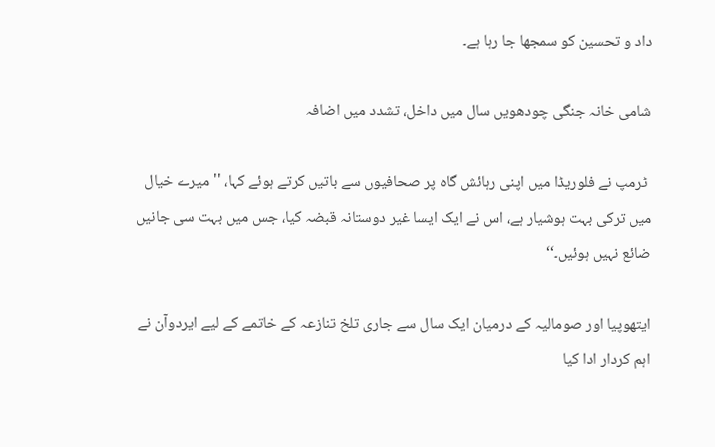داد و تحسین کو سمجھا جا رہا ہے۔

شامی خانہ جنگی چودھویں سال میں داخل، تشدد میں اضافہ

 ٹرمپ نے فلوریڈا میں اپنی رہائش گاہ پر صحافیوں سے باتیں کرتے ہوئے کہا، ''میرے خیال میں ترکی بہت ہوشیار ہے، اس نے ایک ایسا غیر دوستانہ قبضہ کیا، جس میں بہت سی جانیں ضائع نہیں ہوئیں۔‘‘

ایتھوپیا اور صومالیہ کے درمیان ایک سال سے جاری تلخ تنازعہ کے خاتمے کے لیے ایردوآن نے اہم کردار ادا کیا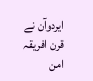ایردوآن نے قرن افریقہ امن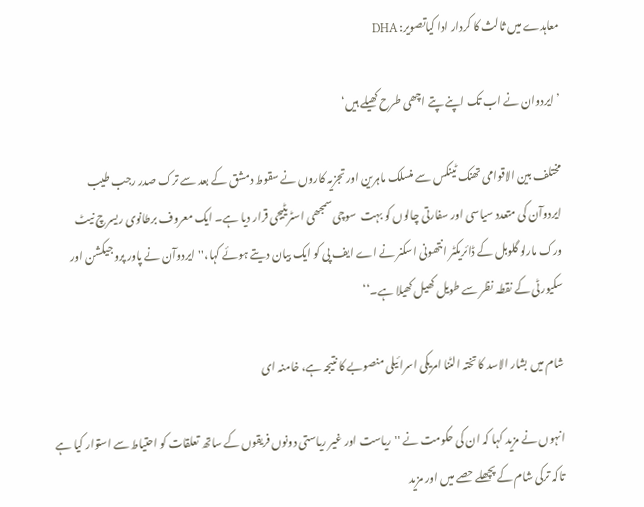معاہدے میں ثالث کا کردار ادا کیاتصویر: DHA

’ایردوان نے اب تک اپنے پتے اچھی طرح کھیلے ہیں‘

مختلف بین الاقوامی تھنک ٹینکس سے منسلک ماہرین اور تجزیہ کاروں نے سقوط دمشق کے بعد سے ترک صدر رجب طیب ایردوآن کی متعدد سیاسی اور سفارتی چالوں کو بہت  سوچی سمجھی اسٹریٹیجی قرار دیا ہے۔ ایک معروف برطانوی ریسرچ نیٹ ورک مارلو گلوبل کے ڈائریکٹر انتھونی اسکنر نے اے ایف پی کو ایک بیان دیتے ہوئے کہا،''ایردوآن نے پاور پروجیکشن اور سکیورٹی کے نقطہ نظر سے طویل کھیل کھیلا ہے۔‘‘

شام میں بشار الاسد کا تختہ الٹنا امریکی اسرائیلی منصوبے کا نتیجہ ہے، خامنہ ای

انہوں نے مزید کہا کہ ان کی حکومت نے ''ریاست اور غیر ریاستی دونوں فریقوں کے ساتھ تعلقات کو احتیاط سے استوار کیا ہے تاکہ ترکی شام کے پچھلے حصے میں اور مزید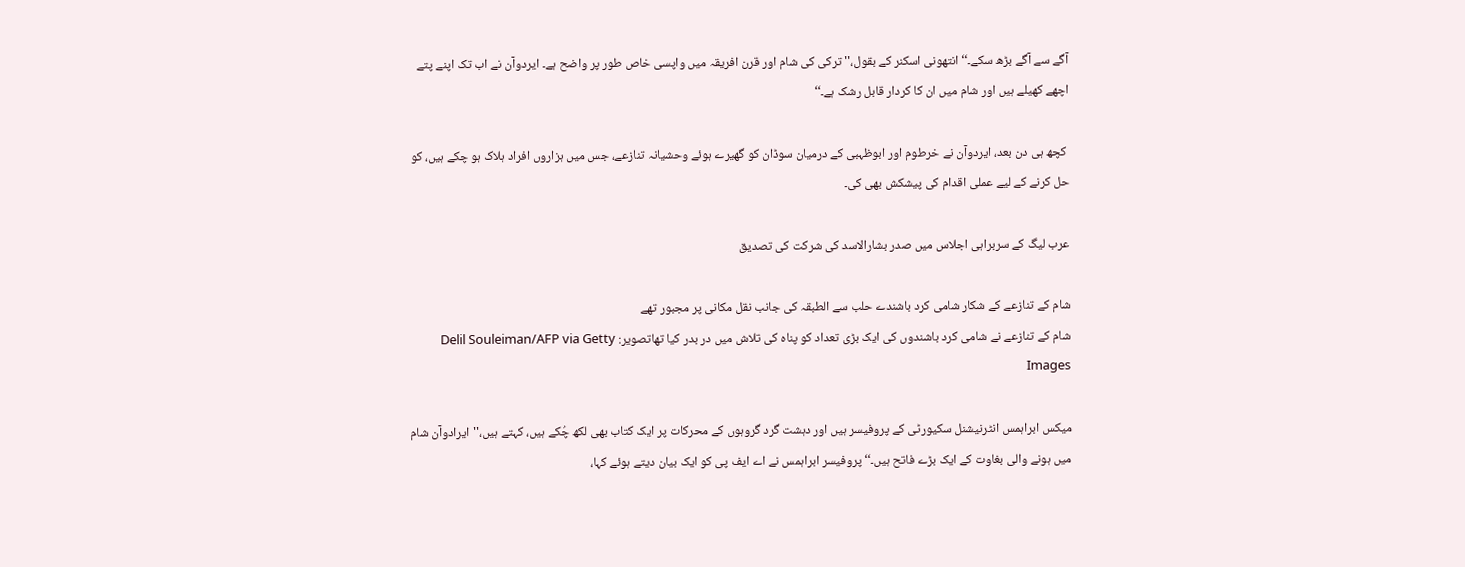آگے سے آگے بڑھ سکے۔‘‘ انتھونی اسکنر کے بقول،'' ترکی کی شام اور قرن افریقہ میں واپسی خاص طور پر واضح ہے۔ ایردوآن نے اب تک اپنے پتے اچھے کھیلے ہیں اور شام میں ان کا کردار قابل رشک ہے۔‘‘

 کچھ ہی دن بعد، ایردوآن نے خرطوم اور ابوظہبی کے درمیان سوڈان کو گھیرے ہوئے وحشیانہ تنازعے، جس میں ہزاروں افراد ہلاک ہو چکے ہیں، کو حل کرنے کے لیے عملی اقدام کی پیشکش بھی کی۔

عرب لیگ کے سربراہی اجلاس میں صدر بشارالاسد کی شرکت کی تصدیق

شام کے تنازعے کے شکار شامی کرد باشندے حلب سے الطبقہ کی جانب نقل مکانی پر مجبور تھے
شام کے تنازعے نے شامی کرد باشندوں کی ایک بڑی تعداد کو پناہ کی تلاش میں در بدر کیا تھاتصویر: Delil Souleiman/AFP via Getty Images

میکس ابراہمس انٹرنیشنل سکیورٹی کے پروفیسر ہیں اور دہشت گرد گروہوں کے محرکات پر ایک کتاب بھی لکھ چُکے ہیں، کہتے ہیں،''ایرادوآن شام میں ہونے والی بغاوت کے ایک بڑے فاتح ہیں۔‘‘ پروفیسر ابراہمس نے اے ایف پی کو ایک بیان دیتے ہوئے کہا،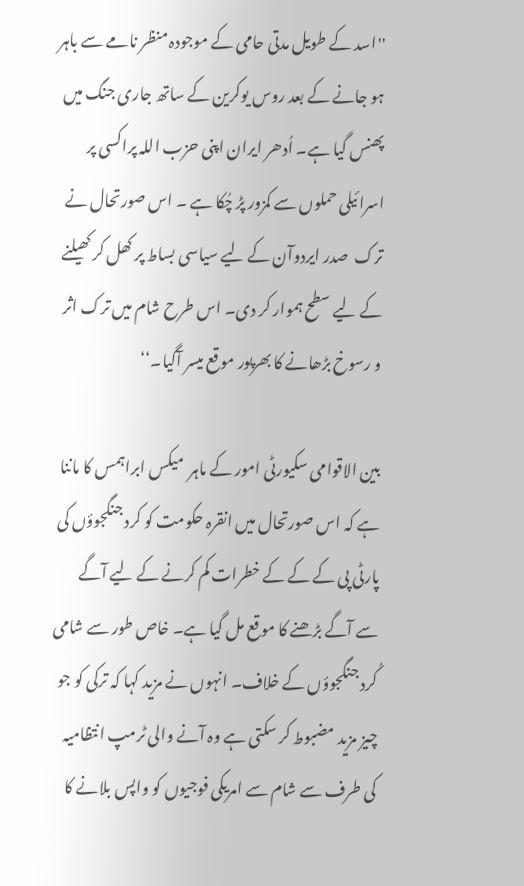''اسد کے طویل مدتی حامی کے موجودہ منظر نامے سے باہر ہو جانے کے بعد روس یوکرین کے ساتھ جاری جنگ میں پھنس گیا ہے۔ اُدھر ایران اپنی حزب اللہ پراکسی پر اسرائیلی حملوں سے کمزور پڑ چُکا ہے ۔ اس صورتحال نے ترک  صدر ایردوآن کے لیے سیاسی بساط پر کھل کر کھیلنے کے لیے سطح ہموار کر دی۔ اس طرح شام میں ترک اثر و رسوخ بڑھانے کا بھرپور موقع میسر آگیا۔‘‘

بین الاقوامی سکیورٹی امور کے ماہر  میکس ابراہمس کا ماننا ہے کہ اس صورتحال میں انقرہ حکومت کو کرد جنگجوؤں کی پارٹی پی کے کے کے خطرات کم کرنے کے لیے آگے سے آگے بڑھنے کا موقع مل گیا ہے۔ خاص طور سے شامی کُرد جنگجوؤں کے خلاف۔ انہوں نے مزید کہا کہ ترکی کو جو چیز مزید مضبوط کر سکتی ہے وہ آنے والی ٹرمپ انتظامیہ کی طرف سے شام سے امریکی فوجیوں کو واپس بلانے کا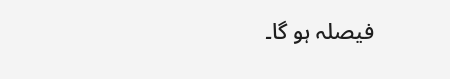فیصلہ ہو گا۔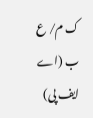ک م/ ع ب (اے ایف پی)